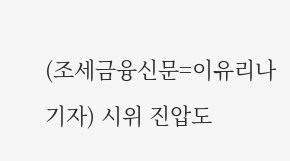(조세금융신문=이유리나 기자) 시위 진압도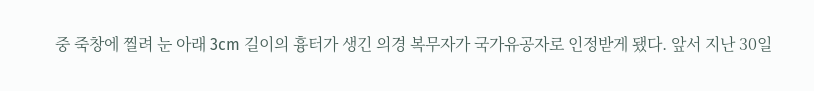중 죽창에 찔려 눈 아래 3cm 길이의 흉터가 생긴 의경 복무자가 국가유공자로 인정받게 됐다. 앞서 지난 30일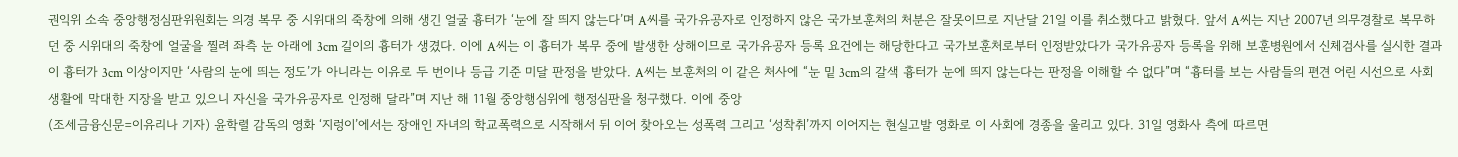권익위 소속 중앙행정심판위원회는 의경 복무 중 시위대의 죽창에 의해 생긴 얼굴 흉터가 ‘눈에 잘 띄지 않는다’며 A씨를 국가유공자로 인정하지 않은 국가보훈처의 처분은 잘못이므로 지난달 21일 이를 취소했다고 밝혔다. 앞서 A씨는 지난 2007년 의무경찰로 복무하던 중 시위대의 죽창에 얼굴을 찔려 좌측 눈 아래에 3cm 길이의 흉터가 생겼다. 이에 A씨는 이 흉터가 복무 중에 발생한 상해이므로 국가유공자 등록 요건에는 해당한다고 국가보훈처로부터 인정받았다가 국가유공자 등록을 위해 보훈병원에서 신체검사를 실시한 결과 이 흉터가 3cm 이상이지만 ‘사람의 눈에 띄는 정도’가 아니라는 이유로 두 번이나 등급 기준 미달 판정을 받았다. A씨는 보훈처의 이 같은 처사에 “눈 밑 3cm의 갈색 흉터가 눈에 띄지 않는다는 판정을 이해할 수 없다”며 “흉터를 보는 사람들의 편견 어린 시선으로 사회생활에 막대한 지장을 받고 있으니 자신을 국가유공자로 인정해 달라”며 지난 해 11월 중앙행심위에 행정심판을 청구했다. 이에 중앙
(조세금융신문=이유리나 기자) 윤학렬 감독의 영화 ‘지렁이’에서는 장애인 자녀의 학교폭력으로 시작해서 뒤 이어 찾아오는 성폭력 그리고 ‘성착취’까지 이어지는 현실고발 영화로 이 사회에 경종을 울리고 있다. 31일 영화사 측에 따르면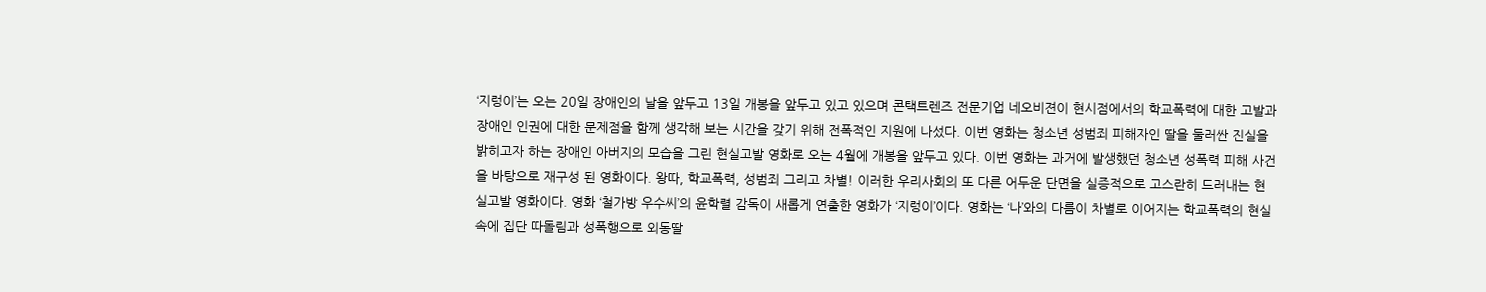‘지렁이’는 오는 20일 장애인의 날을 앞두고 13일 개봉을 앞두고 있고 있으며 콘택트렌즈 전문기업 네오비젼이 현시점에서의 학교폭력에 대한 고발과 장애인 인권에 대한 문제점을 함께 생각해 보는 시간을 갖기 위해 전폭적인 지원에 나섰다. 이번 영화는 청소년 성범죄 피해자인 딸을 둘러싼 진실을 밝히고자 하는 장애인 아버지의 모습을 그린 현실고발 영화로 오는 4월에 개봉을 앞두고 있다. 이번 영화는 과거에 발생했던 청소년 성폭력 피해 사건을 바탕으로 재구성 된 영화이다. 왕따, 학교폭력, 성범죄 그리고 차별! 이러한 우리사회의 또 다른 어두운 단면을 실증적으로 고스란히 드러내는 현실고발 영화이다. 영화 ‘철가방 우수씨’의 윤학렬 감독이 새롭게 연출한 영화가 ‘지렁이’이다. 영화는 ‘나’와의 다름이 차별로 이어지는 학교폭력의 현실 속에 집단 따돌림과 성폭행으로 외동딸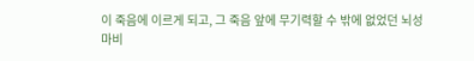이 죽음에 이르게 되고, 그 죽음 앞에 무기력할 수 밖에 없었던 뇌성마비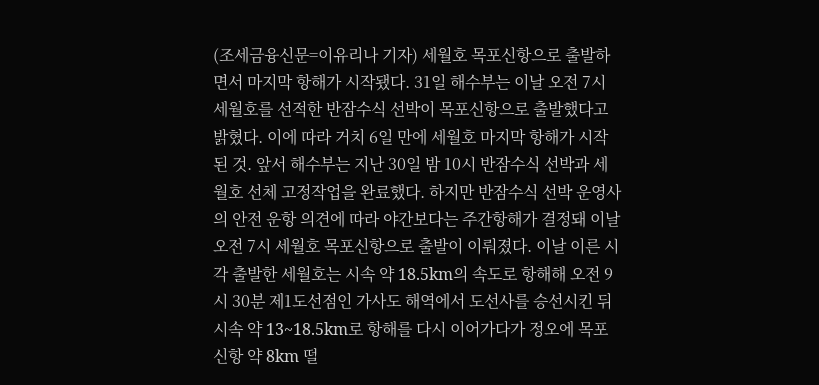(조세금융신문=이유리나 기자) 세월호 목포신항으로 출발하면서 마지막 항해가 시작됐다. 31일 해수부는 이날 오전 7시 세월호를 선적한 반잠수식 선박이 목포신항으로 출발했다고 밝혔다. 이에 따라 거치 6일 만에 세월호 마지막 항해가 시작된 것. 앞서 해수부는 지난 30일 밤 10시 반잠수식 선박과 세월호 선체 고정작업을 완료했다. 하지만 반잠수식 선박 운영사의 안전 운항 의견에 따라 야간보다는 주간항해가 결정돼 이날 오전 7시 세월호 목포신항으로 출발이 이뤄졌다. 이날 이른 시각 출발한 세월호는 시속 약 18.5km의 속도로 항해해 오전 9시 30분 제1도선점인 가사도 해역에서 도선사를 승선시킨 뒤 시속 약 13~18.5km로 항해를 다시 이어가다가 정오에 목포신항 약 8km 떨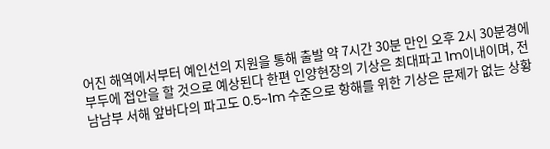어진 해역에서부터 예인선의 지원을 통해 출발 약 7시간 30분 만인 오후 2시 30분경에 부두에 접안을 할 것으로 예상된다 한편 인양현장의 기상은 최대파고 1m이내이며, 전남남부 서해 앞바다의 파고도 0.5~1m 수준으로 항해를 위한 기상은 문제가 없는 상황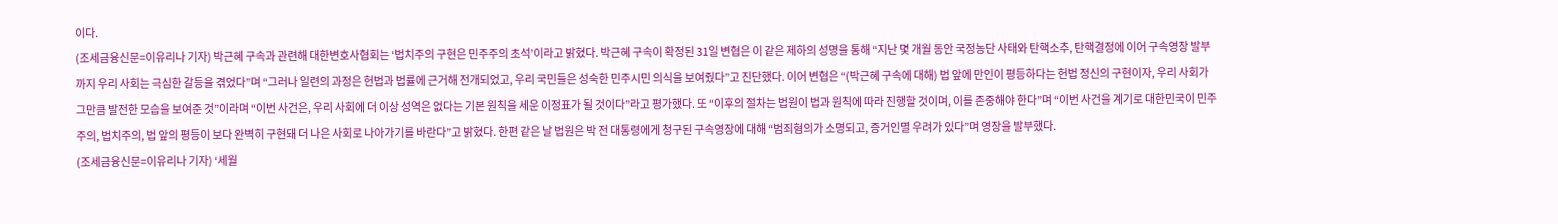이다.
(조세금융신문=이유리나 기자) 박근혜 구속과 관련해 대한변호사협회는 ‘법치주의 구현은 민주주의 초석’이라고 밝혔다. 박근혜 구속이 확정된 31일 변협은 이 같은 제하의 성명을 통해 “지난 몇 개월 동안 국정농단 사태와 탄핵소추, 탄핵결정에 이어 구속영장 발부까지 우리 사회는 극심한 갈등을 겪었다”며 “그러나 일련의 과정은 헌법과 법률에 근거해 전개되었고, 우리 국민들은 성숙한 민주시민 의식을 보여줬다”고 진단했다. 이어 변협은 “(박근혜 구속에 대해) 법 앞에 만인이 평등하다는 헌법 정신의 구현이자, 우리 사회가 그만큼 발전한 모습을 보여준 것”이라며 “이번 사건은, 우리 사회에 더 이상 성역은 없다는 기본 원칙을 세운 이정표가 될 것이다”라고 평가했다. 또 “이후의 절차는 법원이 법과 원칙에 따라 진행할 것이며, 이를 존중해야 한다”며 “이번 사건을 계기로 대한민국이 민주주의, 법치주의, 법 앞의 평등이 보다 완벽히 구현돼 더 나은 사회로 나아가기를 바란다”고 밝혔다. 한편 같은 날 법원은 박 전 대통령에게 청구된 구속영장에 대해 “범죄혐의가 소명되고, 증거인멸 우려가 있다”며 영장을 발부했다.
(조세금융신문=이유리나 기자) ‘세월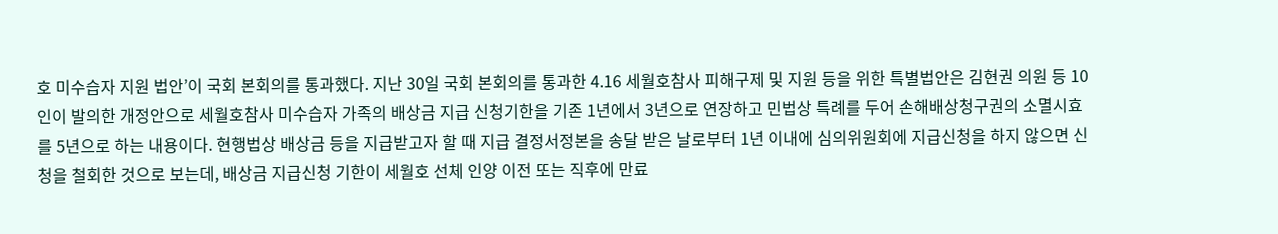호 미수습자 지원 법안’이 국회 본회의를 통과했다. 지난 30일 국회 본회의를 통과한 4.16 세월호참사 피해구제 및 지원 등을 위한 특별법안은 김현권 의원 등 10인이 발의한 개정안으로 세월호참사 미수습자 가족의 배상금 지급 신청기한을 기존 1년에서 3년으로 연장하고 민법상 특례를 두어 손해배상청구권의 소멸시효를 5년으로 하는 내용이다. 현행법상 배상금 등을 지급받고자 할 때 지급 결정서정본을 송달 받은 날로부터 1년 이내에 심의위원회에 지급신청을 하지 않으면 신청을 철회한 것으로 보는데, 배상금 지급신청 기한이 세월호 선체 인양 이전 또는 직후에 만료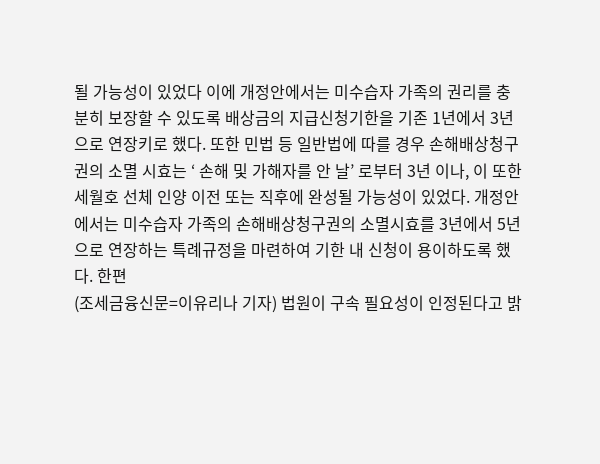될 가능성이 있었다 이에 개정안에서는 미수습자 가족의 권리를 충분히 보장할 수 있도록 배상금의 지급신청기한을 기존 1년에서 3년으로 연장키로 했다. 또한 민법 등 일반법에 따를 경우 손해배상청구권의 소멸 시효는 ‘ 손해 및 가해자를 안 날’ 로부터 3년 이나, 이 또한 세월호 선체 인양 이전 또는 직후에 완성될 가능성이 있었다. 개정안에서는 미수습자 가족의 손해배상청구권의 소멸시효를 3년에서 5년으로 연장하는 특례규정을 마련하여 기한 내 신청이 용이하도록 했다. 한편
(조세금융신문=이유리나 기자) 법원이 구속 필요성이 인정된다고 밝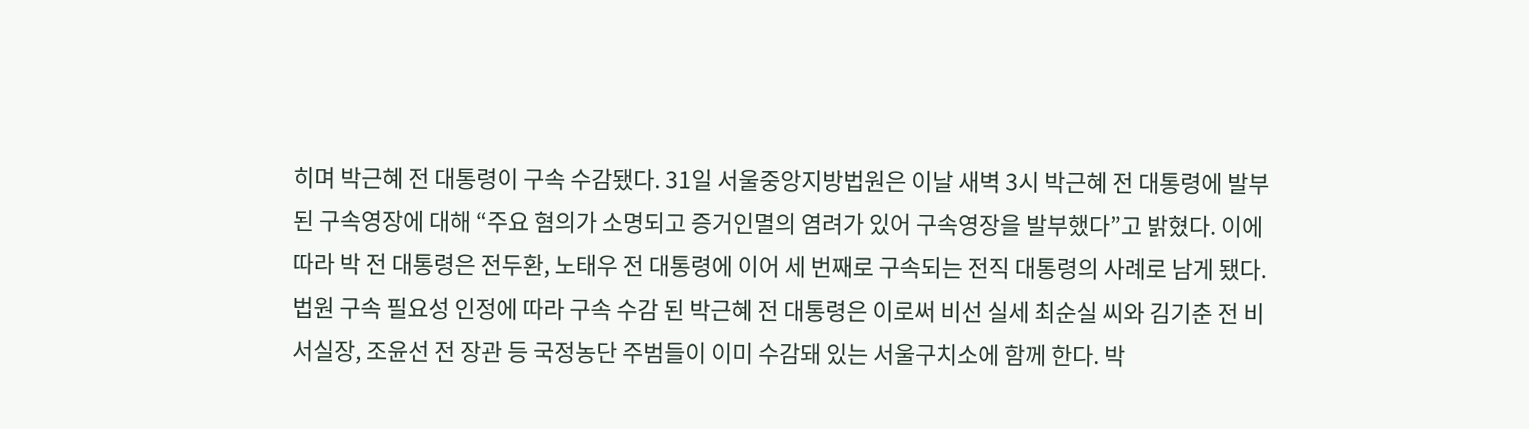히며 박근혜 전 대통령이 구속 수감됐다. 31일 서울중앙지방법원은 이날 새벽 3시 박근혜 전 대통령에 발부된 구속영장에 대해 “주요 혐의가 소명되고 증거인멸의 염려가 있어 구속영장을 발부했다”고 밝혔다. 이에 따라 박 전 대통령은 전두환, 노태우 전 대통령에 이어 세 번째로 구속되는 전직 대통령의 사례로 남게 됐다. 법원 구속 필요성 인정에 따라 구속 수감 된 박근혜 전 대통령은 이로써 비선 실세 최순실 씨와 김기춘 전 비서실장, 조윤선 전 장관 등 국정농단 주범들이 이미 수감돼 있는 서울구치소에 함께 한다. 박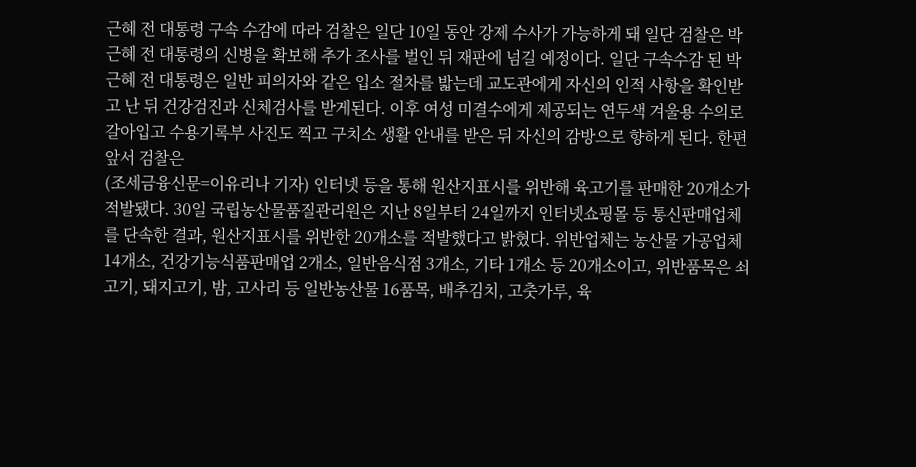근혜 전 대통령 구속 수감에 따라 검찰은 일단 10일 동안 강제 수사가 가능하게 돼 일단 검찰은 박근혜 전 대통령의 신병을 확보해 추가 조사를 벌인 뒤 재판에 넘길 예정이다. 일단 구속수감 된 박근혜 전 대통령은 일반 피의자와 같은 입소 절차를 밟는데 교도관에게 자신의 인적 사항을 확인받고 난 뒤 건강검진과 신체검사를 받게된다. 이후 여성 미결수에게 제공되는 연두색 겨울용 수의로 갈아입고 수용기록부 사진도 찍고 구치소 생활 안내를 받은 뒤 자신의 감방으로 향하게 된다. 한편 앞서 검찰은
(조세금융신문=이유리나 기자) 인터넷 등을 통해 원산지표시를 위반해 육고기를 판매한 20개소가 적발됐다. 30일 국립농산물품질관리원은 지난 8일부터 24일까지 인터넷쇼핑몰 등 통신판매업체를 단속한 결과, 원산지표시를 위반한 20개소를 적발했다고 밝혔다. 위반업체는 농산물 가공업체 14개소, 건강기능식품판매업 2개소, 일반음식점 3개소, 기타 1개소 등 20개소이고, 위반품목은 쇠고기, 돼지고기, 밤, 고사리 등 일반농산물 16품목, 배추김치, 고춧가루, 육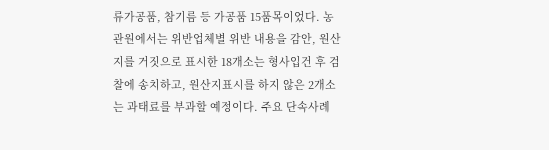류가공품, 참기름 등 가공품 15품목이었다. 농관원에서는 위반업체별 위반 내용을 감안, 원산지를 거짓으로 표시한 18개소는 형사입건 후 검찰에 송치하고, 원산지표시를 하지 않은 2개소는 과태료를 부과할 예정이다. 주요 단속사례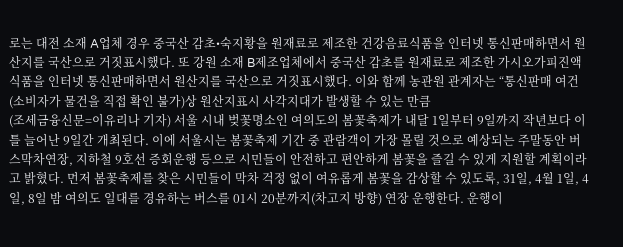로는 대전 소재 A업체 경우 중국산 감초•숙지황을 원재료로 제조한 건강음료식품을 인터넷 통신판매하면서 원산지를 국산으로 거짓표시했다. 또 강원 소재 B제조업체에서 중국산 감초를 원재료로 제조한 가시오가피진액 식품을 인터넷 통신판매하면서 원산지를 국산으로 거짓표시했다. 이와 함께 농관원 관계자는 “통신판매 여건(소비자가 물건을 직접 확인 불가)상 원산지표시 사각지대가 발생할 수 있는 만큼
(조세금융신문=이유리나 기자) 서울 시내 벚꽃명소인 여의도의 봄꽃축제가 내달 1일부터 9일까지 작년보다 이틀 늘어난 9일간 개최된다. 이에 서울시는 봄꽃축제 기간 중 관람객이 가장 몰릴 것으로 예상되는 주말동안 버스막차연장, 지하철 9호선 증회운행 등으로 시민들이 안전하고 편안하게 봄꽃을 즐길 수 있게 지원할 계획이라고 밝혔다. 먼저 봄꽃축제를 찾은 시민들이 막차 걱정 없이 여유롭게 봄꽃을 감상할 수 있도록, 31일, 4월 1일, 4일, 8일 밤 여의도 일대를 경유하는 버스를 01시 20분까지(차고지 방향) 연장 운행한다. 운행이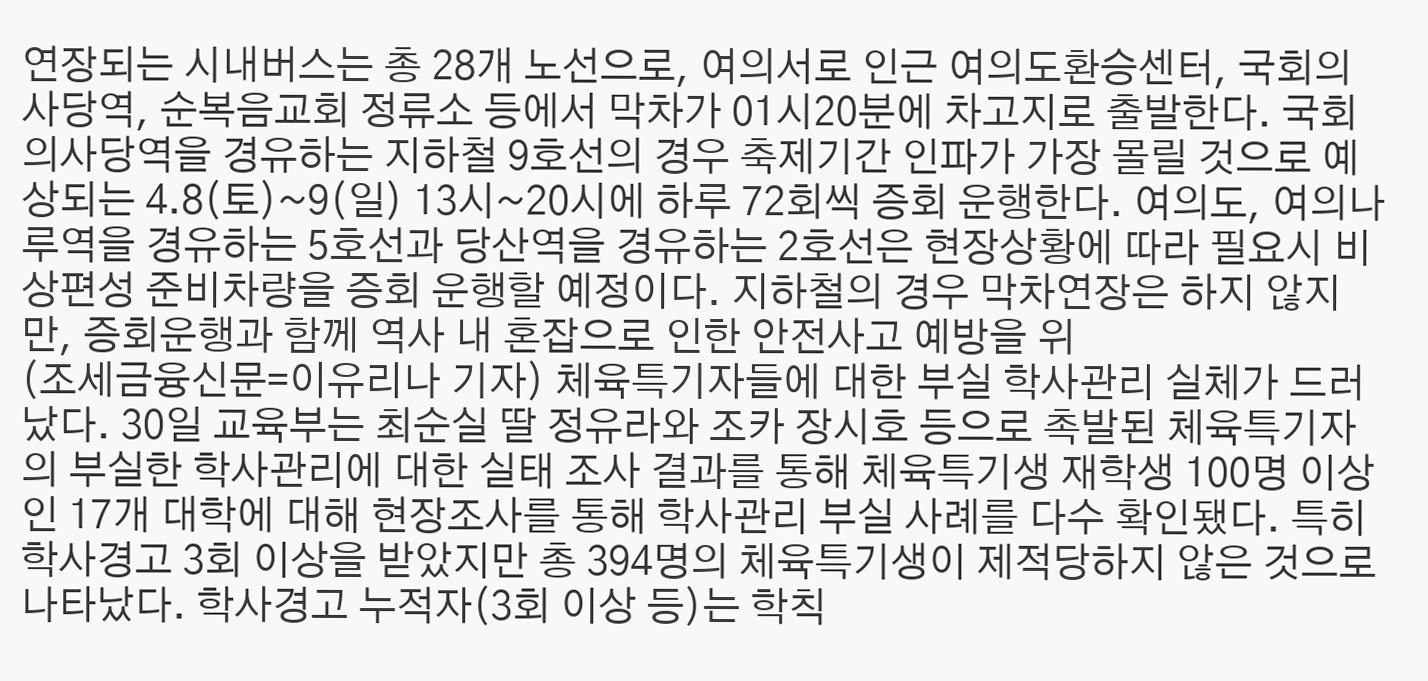연장되는 시내버스는 총 28개 노선으로, 여의서로 인근 여의도환승센터, 국회의사당역, 순복음교회 정류소 등에서 막차가 01시20분에 차고지로 출발한다. 국회의사당역을 경유하는 지하철 9호선의 경우 축제기간 인파가 가장 몰릴 것으로 예상되는 4.8(토)~9(일) 13시~20시에 하루 72회씩 증회 운행한다. 여의도, 여의나루역을 경유하는 5호선과 당산역을 경유하는 2호선은 현장상황에 따라 필요시 비상편성 준비차량을 증회 운행할 예정이다. 지하철의 경우 막차연장은 하지 않지만, 증회운행과 함께 역사 내 혼잡으로 인한 안전사고 예방을 위
(조세금융신문=이유리나 기자) 체육특기자들에 대한 부실 학사관리 실체가 드러났다. 30일 교육부는 최순실 딸 정유라와 조카 장시호 등으로 촉발된 체육특기자의 부실한 학사관리에 대한 실태 조사 결과를 통해 체육특기생 재학생 100명 이상인 17개 대학에 대해 현장조사를 통해 학사관리 부실 사례를 다수 확인됐다. 특히 학사경고 3회 이상을 받았지만 총 394명의 체육특기생이 제적당하지 않은 것으로 나타났다. 학사경고 누적자(3회 이상 등)는 학칙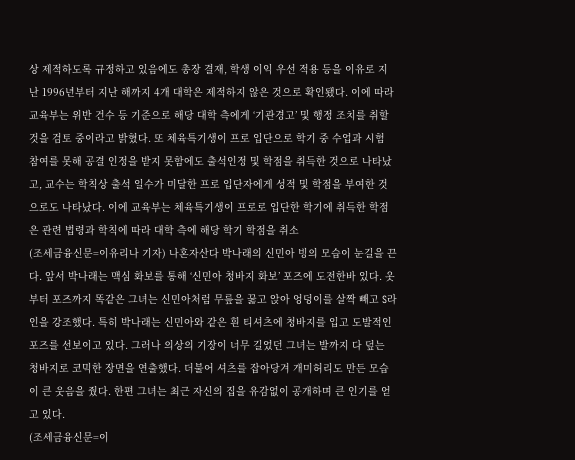상 제적하도록 규정하고 있음에도 총장 결재, 학생 이익 우선 적용 등을 이유로 지난 1996년부터 지난 해까지 4개 대학은 제적하지 않은 것으로 확인됐다. 이에 따라 교육부는 위반 건수 등 기준으로 해당 대학 측에게 ‘기관경고’ 및 행정 조치를 취할 것을 검토 중이라고 밝혔다. 또 체육특기생이 프로 입단으로 학기 중 수업과 시험 참여를 못해 공결 인정을 받지 못함에도 출석인정 및 학점을 취득한 것으로 나타났고, 교수는 학칙상 출석 일수가 미달한 프로 입단자에게 성적 및 학점을 부여한 것으로도 나타났다. 이에 교육부는 체육특기생이 프로로 입단한 학기에 취득한 학점은 관련 법령과 학칙에 따라 대학 측에 해당 학기 학점을 취소
(조세금융신문=이유리나 기자) 나혼자산다 박나래의 신민아 빙의 모습이 눈길을 끈다. 앞서 박나래는 맥심 화보를 통해 ‘신민아 청바지 화보’ 포즈에 도전한바 있다. 옷부터 포즈까지 똑같은 그녀는 신민아처럼 무릎을 꿇고 앉아 엉덩이를 살짝 빼고 S라인을 강조했다. 특히 박나래는 신민아와 같은 흰 티셔츠에 청바지를 입고 도발적인 포즈를 선보이고 있다. 그러나 의상의 기장이 너무 길었던 그녀는 발까지 다 덮는 청바지로 코믹한 장면을 연출했다. 더불어 셔츠를 잡아당겨 개미허리도 만든 모습이 큰 웃음을 줬다. 한편 그녀는 최근 자신의 집을 유감없이 공개하며 큰 인기를 얻고 있다.
(조세금융신문=이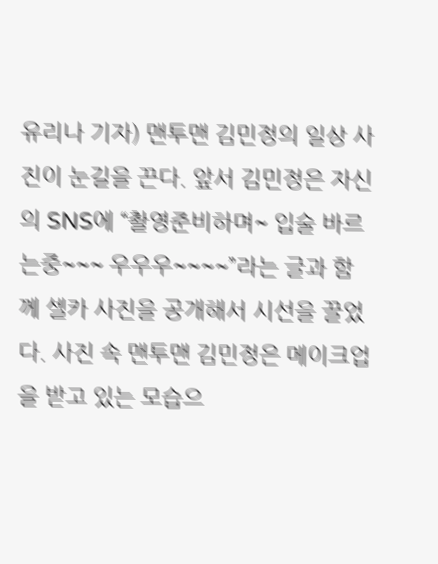유리나 기자) 맨투맨 김민정의 일상 사진이 눈길을 끈다. 앞서 김민정은 자신의 SNS에 “촬영준비하며~ 입술 바르는중~~~ 우우우~~~~”라는 글과 함께 셀카 사진을 공개해서 시선을 끌었다. 사진 속 맨투맨 김민정은 메이크업을 받고 있는 모습으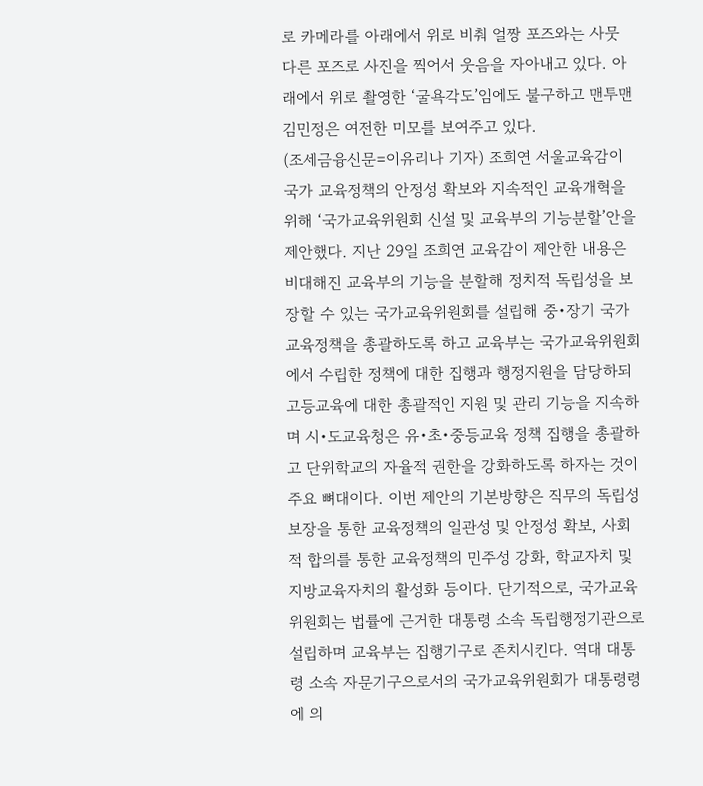로 카메라를 아래에서 위로 비춰 얼짱 포즈와는 사뭇 다른 포즈로 사진을 찍어서 웃음을 자아내고 있다. 아래에서 위로 촬영한 ‘굴욕각도’임에도 불구하고 맨투맨 김민정은 여전한 미모를 보여주고 있다.
(조세금융신문=이유리나 기자) 조희연 서울교육감이 국가 교육정책의 안정성 확보와 지속적인 교육개혁을 위해 ‘국가교육위원회 신설 및 교육부의 기능분할’안을 제안했다. 지난 29일 조희연 교육감이 제안한 내용은 비대해진 교육부의 기능을 분할해 정치적 독립성을 보장할 수 있는 국가교육위원회를 설립해 중•장기 국가교육정책을 총괄하도록 하고 교육부는 국가교육위원회에서 수립한 정책에 대한 집행과 행정지원을 담당하되 고등교육에 대한 총괄적인 지원 및 관리 기능을 지속하며 시•도교육청은 유•초•중등교육 정책 집행을 총괄하고 단위학교의 자율적 권한을 강화하도록 하자는 것이 주요 뼈대이다. 이번 제안의 기본방향은 직무의 독립성 보장을 통한 교육정책의 일관성 및 안정성 확보, 사회적 합의를 통한 교육정책의 민주성 강화, 학교자치 및 지방교육자치의 활성화 등이다. 단기적으로, 국가교육위원회는 법률에 근거한 대통령 소속 독립행정기관으로 설립하며 교육부는 집행기구로 존치시킨다. 역대 대통령 소속 자문기구으로서의 국가교육위원회가 대통령령에 의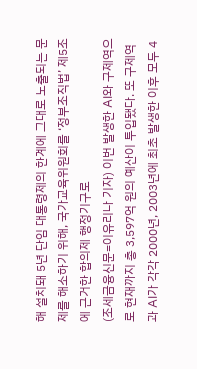해 설치돼 5년 단임 대통령제의 한계에 그대로 노출되는 문제를 해소하기 위해, 국가교육위원회를 ‘정부조직법’ 제5조에 근거한 합의제 행정기구로
(조세금융신문=이유리나 기자) 이번 발생한 AI와 구제역으로 현재까지 총 3,597억 원의 예산이 투입됐다. 또 구제역과 AI가 각각 2000년, 2003년에 최초 발생한 이후 모두 4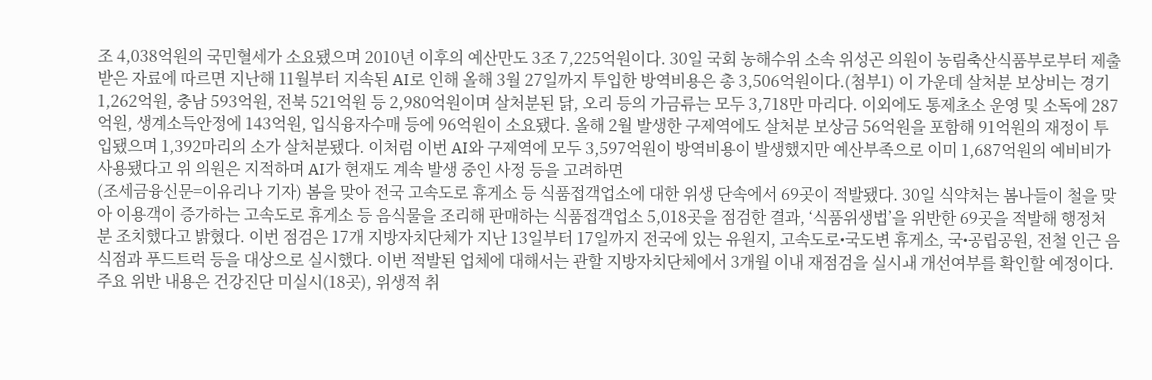조 4,038억원의 국민혈세가 소요됐으며 2010년 이후의 예산만도 3조 7,225억원이다. 30일 국회 농해수위 소속 위성곤 의원이 농림축산식품부로부터 제출받은 자료에 따르면 지난해 11월부터 지속된 AI로 인해 올해 3월 27일까지 투입한 방역비용은 총 3,506억원이다.(첨부1) 이 가운데 살처분 보상비는 경기 1,262억원, 충남 593억원, 전북 521억원 등 2,980억원이며 살처분된 닭, 오리 등의 가금류는 모두 3,718만 마리다. 이외에도 통제초소 운영 및 소독에 287억원, 생계소득안정에 143억원, 입식융자수매 등에 96억원이 소요됐다. 올해 2월 발생한 구제역에도 살처분 보상금 56억원을 포함해 91억원의 재정이 투입됐으며 1,392마리의 소가 살처분됐다. 이처럼 이번 AI와 구제역에 모두 3,597억원이 방역비용이 발생했지만 예산부족으로 이미 1,687억원의 예비비가 사용됐다고 위 의원은 지적하며 AI가 현재도 계속 발생 중인 사정 등을 고려하면
(조세금융신문=이유리나 기자) 봄을 맞아 전국 고속도로 휴게소 등 식품접객업소에 대한 위생 단속에서 69곳이 적발됐다. 30일 식약처는 봄나들이 철을 맞아 이용객이 증가하는 고속도로 휴게소 등 음식물을 조리해 판매하는 식품접객업소 5,018곳을 점검한 결과, ‘식품위생법’을 위반한 69곳을 적발해 행정처분 조치했다고 밝혔다. 이번 점검은 17개 지방자치단체가 지난 13일부터 17일까지 전국에 있는 유원지, 고속도로•국도변 휴게소, 국•공립공원, 전철 인근 음식점과 푸드트럭 등을 대상으로 실시했다. 이번 적발된 업체에 대해서는 관할 지방자치단체에서 3개월 이내 재점검을 실시ㅙ 개선여부를 확인할 예정이다. 주요 위반 내용은 건강진단 미실시(18곳), 위생적 취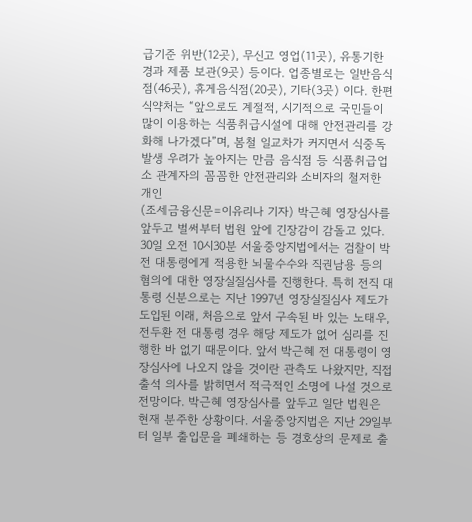급기준 위반(12곳), 무신고 영업(11곳), 유통기한 경과 제품 보관(9곳) 등이다. 업종별로는 일반음식점(46곳), 휴게음식점(20곳), 기타(3곳) 이다. 한편 식약처는 “앞으로도 계절적, 시기적으로 국민들이 많이 이용하는 식품취급시설에 대해 안전관리를 강화해 나가겠다”며, 봄철 일교차가 커지면서 식중독 발생 우려가 높아지는 만큼 음식점 등 식품취급업소 관계자의 꼼꼼한 안전관리와 소비자의 철저한 개인
(조세금융신문=이유리나 기자) 박근혜 영장심사를 앞두고 벌써부터 법원 앞에 긴장감이 감돌고 있다. 30일 오전 10시30분 서울중앙지법에서는 검찰이 박 전 대통령에게 적용한 뇌물수수와 직권남용 등의 혐의에 대한 영장실질심사를 진행한다. 특히 전직 대통령 신분으로는 지난 1997년 영장실질심사 제도가 도입된 이래, 처음으로 앞서 구속된 바 있는 노태우, 전두환 전 대통령 경우 해당 제도가 없어 심리를 진행한 바 없기 때문이다. 앞서 박근혜 전 대통령이 영장심사에 나오지 않을 것이란 관측도 나왔지만, 직접 출석 의사를 밝히면서 적극적인 소명에 나설 것으로 전망이다. 박근혜 영장심사를 앞두고 일단 법원은 현재 분주한 상황이다. 서울중앙지법은 지난 29일부터 일부 출입문을 폐쇄하는 등 경호상의 문제로 출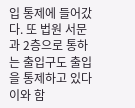입 통제에 들어갔다. 또 법원 서문과 2층으로 통하는 출입구도 출입을 통제하고 있다 이와 함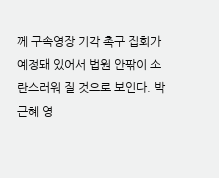께 구속영장 기각 촉구 집회가 예정돼 있어서 법원 안팎이 소란스러워 질 것으로 보인다. 박근혜 영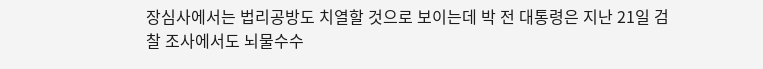장심사에서는 법리공방도 치열할 것으로 보이는데 박 전 대통령은 지난 21일 검찰 조사에서도 뇌물수수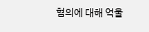혐의에 대해 억울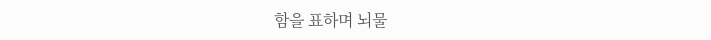함을 표하며 뇌물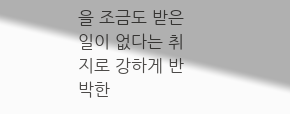을 조금도 받은 일이 없다는 취지로 강하게 반박한